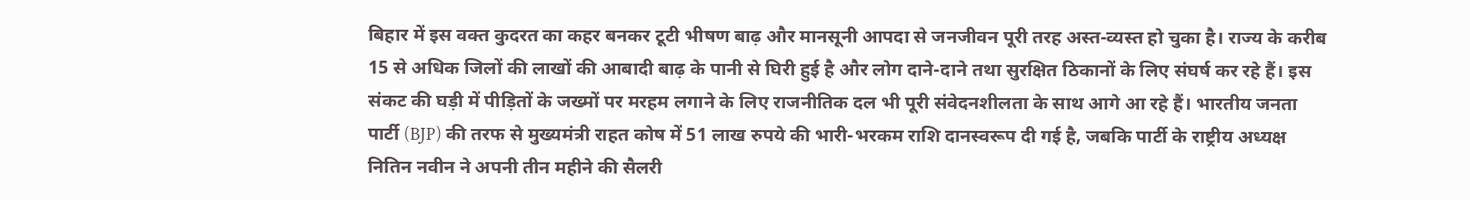बिहार में इस वक्त कुदरत का कहर बनकर टूटी भीषण बाढ़ और मानसूनी आपदा से जनजीवन पूरी तरह अस्त-व्यस्त हो चुका है। राज्य के करीब 15 से अधिक जिलों की लाखों की आबादी बाढ़ के पानी से घिरी हुई है और लोग दाने-दाने तथा सुरक्षित ठिकानों के लिए संघर्ष कर रहे हैं। इस संकट की घड़ी में पीड़ितों के जख्मों पर मरहम लगाने के लिए राजनीतिक दल भी पूरी संवेदनशीलता के साथ आगे आ रहे हैं। भारतीय जनता पार्टी (BJP) की तरफ से मुख्यमंत्री राहत कोष में 51 लाख रुपये की भारी-भरकम राशि दानस्वरूप दी गई है, जबकि पार्टी के राष्ट्रीय अध्यक्ष नितिन नवीन ने अपनी तीन महीने की सैलरी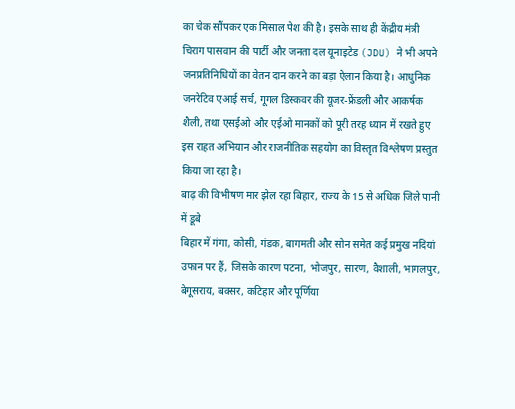का चेक सौंपकर एक मिसाल पेश की है। इसके साथ ही केंद्रीय मंत्री चिराग पासवान की पार्टी और जनता दल यूनाइटेड (JDU) ने भी अपने जनप्रतिनिधियों का वेतन दान करने का बड़ा ऐलान किया है। आधुनिक जनरेटिव एआई सर्च, गूगल डिस्कवर की यूजर-फ्रेंडली और आकर्षक शैली, तथा एसईओ और एईओ मानकों को पूरी तरह ध्यान में रखते हुए इस राहत अभियान और राजनीतिक सहयोग का विस्तृत विश्लेषण प्रस्तुत किया जा रहा है।
बाढ़ की विभीषण मार झेल रहा बिहार, राज्य के 15 से अधिक जिले पानी में डूबे
बिहार में गंगा, कोसी, गंडक, बागमती और सोन समेत कई प्रमुख नदियां उफान पर हैं, जिसके कारण पटना, भोजपुर, सारण, वैशाली, भागलपुर, बेगूसराय, बक्सर, कटिहार और पूर्णिया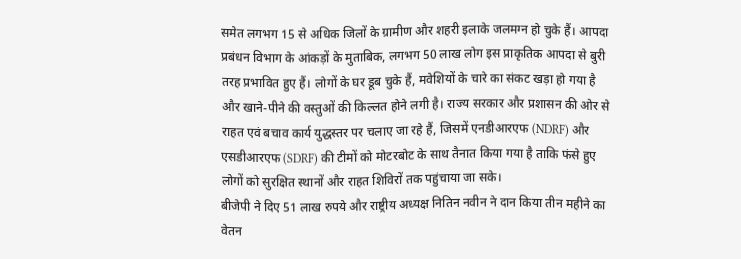समेत लगभग 15 से अधिक जिलों के ग्रामीण और शहरी इलाके जलमग्न हो चुके हैं। आपदा प्रबंधन विभाग के आंकड़ों के मुताबिक, लगभग 50 लाख लोग इस प्राकृतिक आपदा से बुरी तरह प्रभावित हुए हैं। लोगों के घर डूब चुके हैं, मवेशियों के चारे का संकट खड़ा हो गया है और खाने-पीने की वस्तुओं की किल्लत होने लगी है। राज्य सरकार और प्रशासन की ओर से राहत एवं बचाव कार्य युद्धस्तर पर चलाए जा रहे हैं, जिसमें एनडीआरएफ (NDRF) और एसडीआरएफ (SDRF) की टीमों को मोटरबोट के साथ तैनात किया गया है ताकि फंसे हुए लोगों को सुरक्षित स्थानों और राहत शिविरों तक पहुंचाया जा सके।
बीजेपी ने दिए 51 लाख रुपये और राष्ट्रीय अध्यक्ष नितिन नवीन ने दान किया तीन महीने का वेतन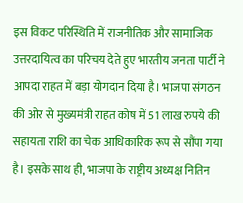इस विकट परिस्थिति में राजनीतिक और सामाजिक उत्तरदायित्व का परिचय देते हुए भारतीय जनता पार्टी ने आपदा राहत में बड़ा योगदान दिया है। भाजपा संगठन की ओर से मुख्यमंत्री राहत कोष में 51 लाख रुपये की सहायता राशि का चेक आधिकारिक रूप से सौंपा गया है। इसके साथ ही, भाजपा के राष्ट्रीय अध्यक्ष नितिन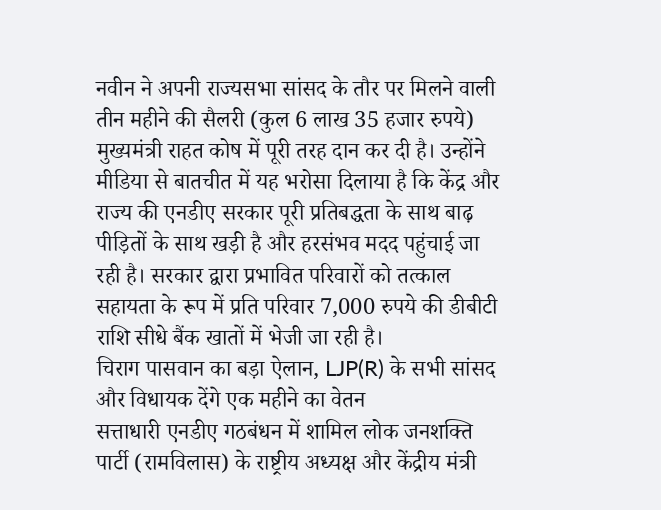नवीन ने अपनी राज्यसभा सांसद के तौर पर मिलने वाली तीन महीने की सैलरी (कुल 6 लाख 35 हजार रुपये) मुख्यमंत्री राहत कोष में पूरी तरह दान कर दी है। उन्होंने मीडिया से बातचीत में यह भरोसा दिलाया है कि केंद्र और राज्य की एनडीए सरकार पूरी प्रतिबद्धता के साथ बाढ़ पीड़ितों के साथ खड़ी है और हरसंभव मदद पहुंचाई जा रही है। सरकार द्वारा प्रभावित परिवारों को तत्काल सहायता के रूप में प्रति परिवार 7,000 रुपये की डीबीटी राशि सीधे बैंक खातों में भेजी जा रही है।
चिराग पासवान का बड़ा ऐलान, LJP(R) के सभी सांसद और विधायक देंगे एक महीने का वेतन
सत्ताधारी एनडीए गठबंधन में शामिल लोक जनशक्ति पार्टी (रामविलास) के राष्ट्रीय अध्यक्ष और केंद्रीय मंत्री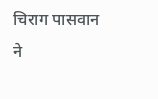चिराग पासवान ने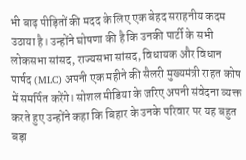भी बाढ़ पीड़ितों की मदद के लिए एक बेहद सराहनीय कदम उठाया है। उन्होंने घोषणा की है कि उनकी पार्टी के सभी लोकसभा सांसद, राज्यसभा सांसद, विधायक और विधान पार्षद (MLC) अपनी एक महीने की सैलरी मुख्यमंत्री राहत कोष में समर्पित करेंगे। सोशल मीडिया के जरिए अपनी संवेदना व्यक्त करते हुए उन्होंने कहा कि बिहार के उनके परिवार पर यह बहुत बड़ा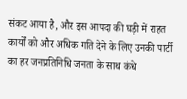संकट आया है, और इस आपदा की घड़ी में राहत कार्यों को और अधिक गति देने के लिए उनकी पार्टी का हर जनप्रतिनिधि जनता के साथ कंधे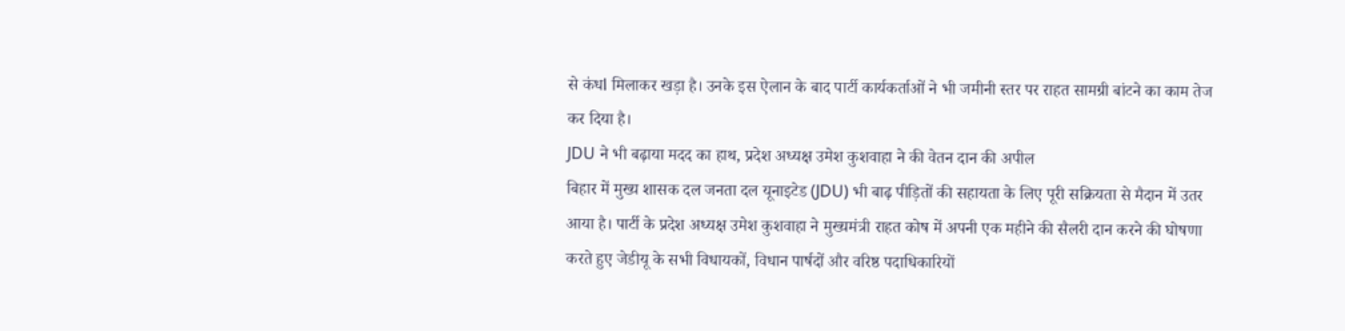से कंधا मिलाकर खड़ा है। उनके इस ऐलान के बाद पार्टी कार्यकर्ताओं ने भी जमीनी स्तर पर राहत सामग्री बांटने का काम तेज कर दिया है।
JDU ने भी बढ़ाया मदद का हाथ, प्रदेश अध्यक्ष उमेश कुशवाहा ने की वेतन दान की अपील
बिहार में मुख्य शासक दल जनता दल यूनाइटेड (JDU) भी बाढ़ पीड़ितों की सहायता के लिए पूरी सक्रियता से मैदान में उतर आया है। पार्टी के प्रदेश अध्यक्ष उमेश कुशवाहा ने मुख्यमंत्री राहत कोष में अपनी एक महीने की सैलरी दान करने की घोषणा करते हुए जेडीयू के सभी विधायकों, विधान पार्षदों और वरिष्ठ पदाधिकारियों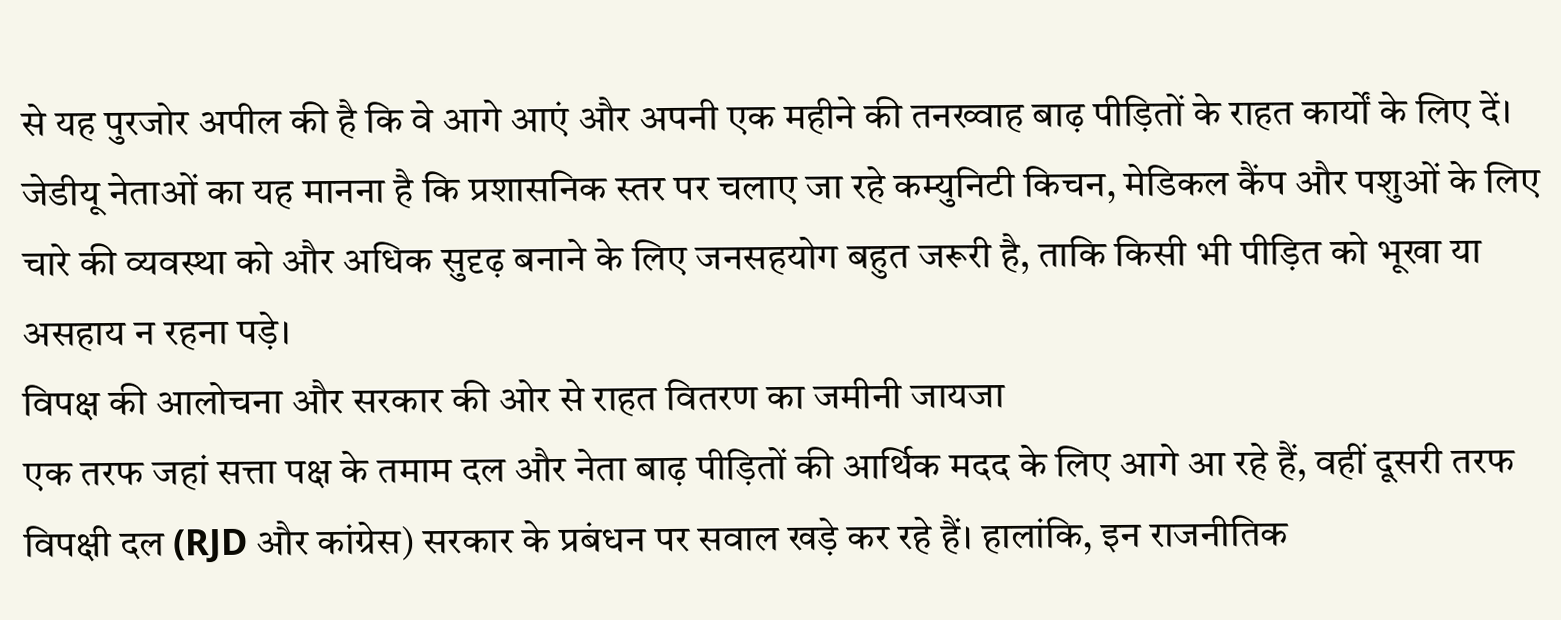से यह पुरजोर अपील की है कि वे आगे आएं और अपनी एक महीने की तनख्वाह बाढ़ पीड़ितों के राहत कार्यों के लिए दें। जेडीयू नेताओं का यह मानना है कि प्रशासनिक स्तर पर चलाए जा रहे कम्युनिटी किचन, मेडिकल कैंप और पशुओं के लिए चारे की व्यवस्था को और अधिक सुदृढ़ बनाने के लिए जनसहयोग बहुत जरूरी है, ताकि किसी भी पीड़ित को भूखा या असहाय न रहना पड़े।
विपक्ष की आलोचना और सरकार की ओर से राहत वितरण का जमीनी जायजा
एक तरफ जहां सत्ता पक्ष के तमाम दल और नेता बाढ़ पीड़ितों की आर्थिक मदद के लिए आगे आ रहे हैं, वहीं दूसरी तरफ विपक्षी दल (RJD और कांग्रेस) सरकार के प्रबंधन पर सवाल खड़े कर रहे हैं। हालांकि, इन राजनीतिक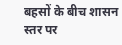बहसों के बीच शासन स्तर पर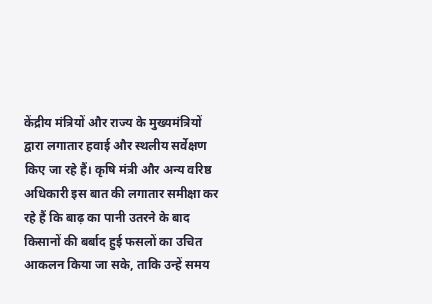केंद्रीय मंत्रियों और राज्य के मुख्यमंत्रियों द्वारा लगातार हवाई और स्थलीय सर्वेक्षण किए जा रहे हैं। कृषि मंत्री और अन्य वरिष्ठ अधिकारी इस बात की लगातार समीक्षा कर रहे हैं कि बाढ़ का पानी उतरने के बाद किसानों की बर्बाद हुई फसलों का उचित आकलन किया जा सके, ताकि उन्हें समय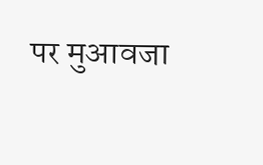पर मुआवजा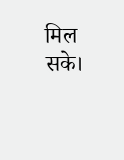मिल सके।